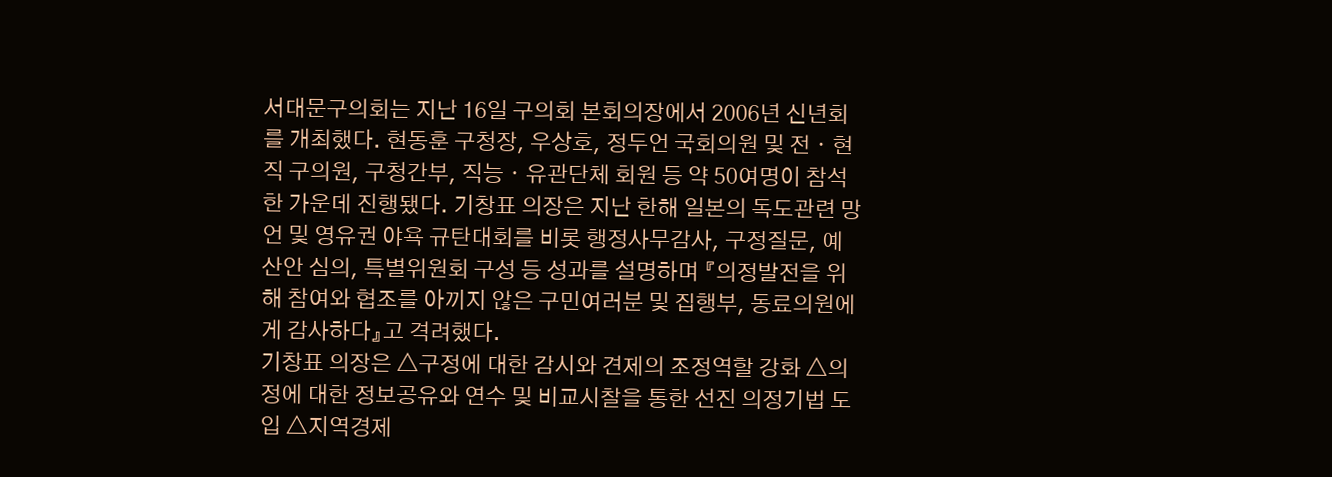서대문구의회는 지난 16일 구의회 본회의장에서 2006년 신년회를 개최했다. 현동훈 구청장, 우상호, 정두언 국회의원 및 전ㆍ현직 구의원, 구청간부, 직능ㆍ유관단체 회원 등 약 50여명이 참석한 가운데 진행됐다. 기창표 의장은 지난 한해 일본의 독도관련 망언 및 영유권 야욕 규탄대회를 비롯 행정사무감사, 구정질문, 예산안 심의, 특별위원회 구성 등 성과를 설명하며 『의정발전을 위해 참여와 협조를 아끼지 않은 구민여러분 및 집행부, 동료의원에게 감사하다』고 격려했다.
기창표 의장은 △구정에 대한 감시와 견제의 조정역할 강화 △의정에 대한 정보공유와 연수 및 비교시찰을 통한 선진 의정기법 도입 △지역경제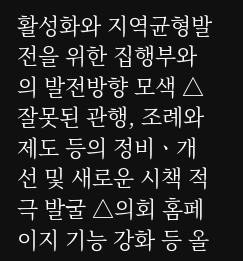활성화와 지역균형발전을 위한 집행부와의 발전방향 모색 △잘못된 관행, 조례와 제도 등의 정비ㆍ개선 및 새로운 시책 적극 발굴 △의회 홈페이지 기능 강화 등 올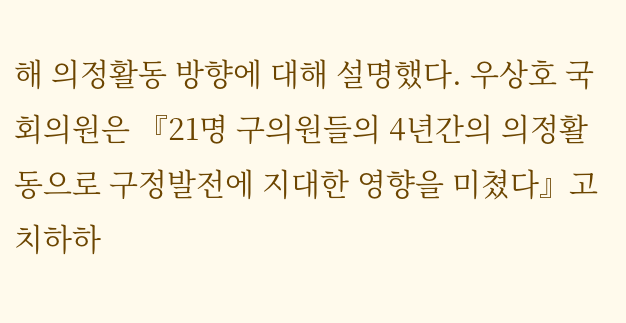해 의정활동 방향에 대해 설명했다. 우상호 국회의원은 『21명 구의원들의 4년간의 의정활동으로 구정발전에 지대한 영향을 미쳤다』고 치하하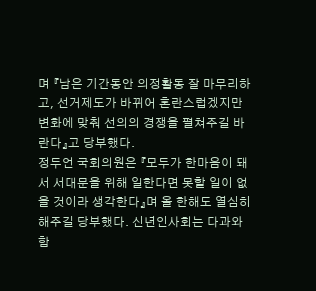며 『남은 기간동안 의정활동 잘 마무리하고, 선거제도가 바뀌어 혼란스럽겠지만 변화에 맞춰 선의의 경쟁을 펼쳐주길 바란다』고 당부했다.
정두언 국회의원은 『모두가 한마음이 돼서 서대문을 위해 일한다면 못할 일이 없을 것이라 생각한다』며 올 한해도 열심히 해주길 당부했다. 신년인사회는 다과와 함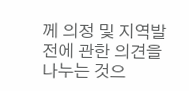께 의정 및 지역발전에 관한 의견을 나누는 것으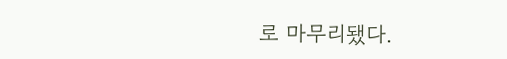로 마무리됐다.